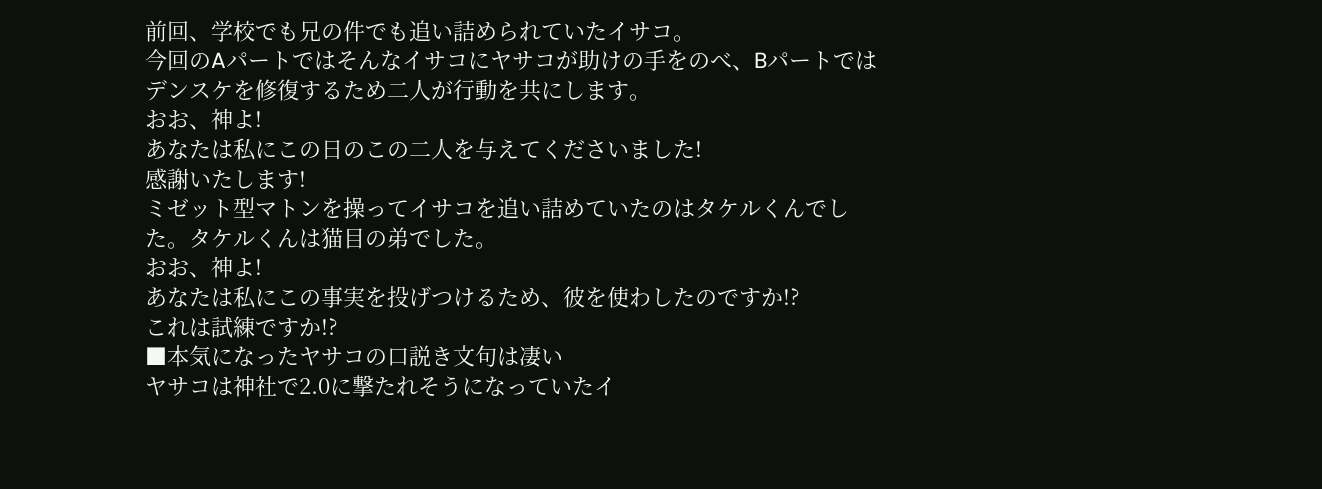前回、学校でも兄の件でも追い詰められていたイサコ。
今回のAパートではそんなイサコにヤサコが助けの手をのべ、Bパートではデンスケを修復するため二人が行動を共にします。
おお、神よ!
あなたは私にこの日のこの二人を与えてくださいました!
感謝いたします!
ミゼット型マトンを操ってイサコを追い詰めていたのはタケルくんでした。タケルくんは猫目の弟でした。
おお、神よ!
あなたは私にこの事実を投げつけるため、彼を使わしたのですか!?
これは試練ですか!?
■本気になったヤサコの口説き文句は凄い
ヤサコは神社で2.0に撃たれそうになっていたイ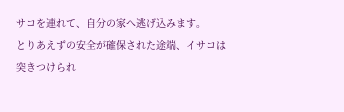サコを連れて、自分の家へ逃げ込みます。
とりあえずの安全が確保された途端、イサコは突きつけられ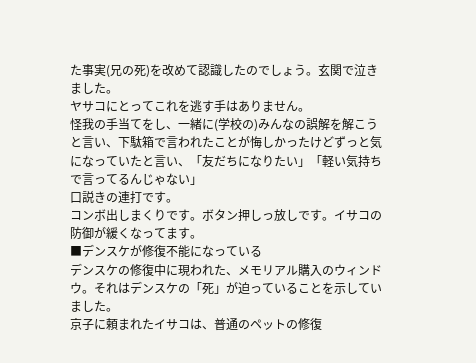た事実(兄の死)を改めて認識したのでしょう。玄関で泣きました。
ヤサコにとってこれを逃す手はありません。
怪我の手当てをし、一緒に(学校の)みんなの誤解を解こうと言い、下駄箱で言われたことが悔しかったけどずっと気になっていたと言い、「友だちになりたい」「軽い気持ちで言ってるんじゃない」
口説きの連打です。
コンボ出しまくりです。ボタン押しっ放しです。イサコの防御が緩くなってます。
■デンスケが修復不能になっている
デンスケの修復中に現われた、メモリアル購入のウィンドウ。それはデンスケの「死」が迫っていることを示していました。
京子に頼まれたイサコは、普通のペットの修復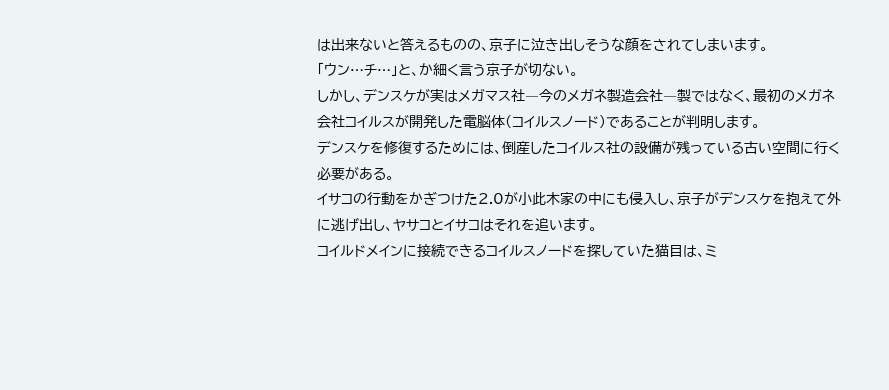は出来ないと答えるものの、京子に泣き出しそうな顔をされてしまいます。
「ウン…チ…」と、か細く言う京子が切ない。
しかし、デンスケが実はメガマス社―今のメガネ製造会社―製ではなく、最初のメガネ会社コイルスが開発した電脳体(コイルスノード)であることが判明します。
デンスケを修復するためには、倒産したコイルス社の設備が残っている古い空間に行く必要がある。
イサコの行動をかぎつけた2.0が小此木家の中にも侵入し、京子がデンスケを抱えて外に逃げ出し、ヤサコとイサコはそれを追います。
コイルドメインに接続できるコイルスノードを探していた猫目は、ミ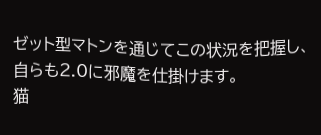ゼット型マトンを通じてこの状況を把握し、自らも2.0に邪魔を仕掛けます。
猫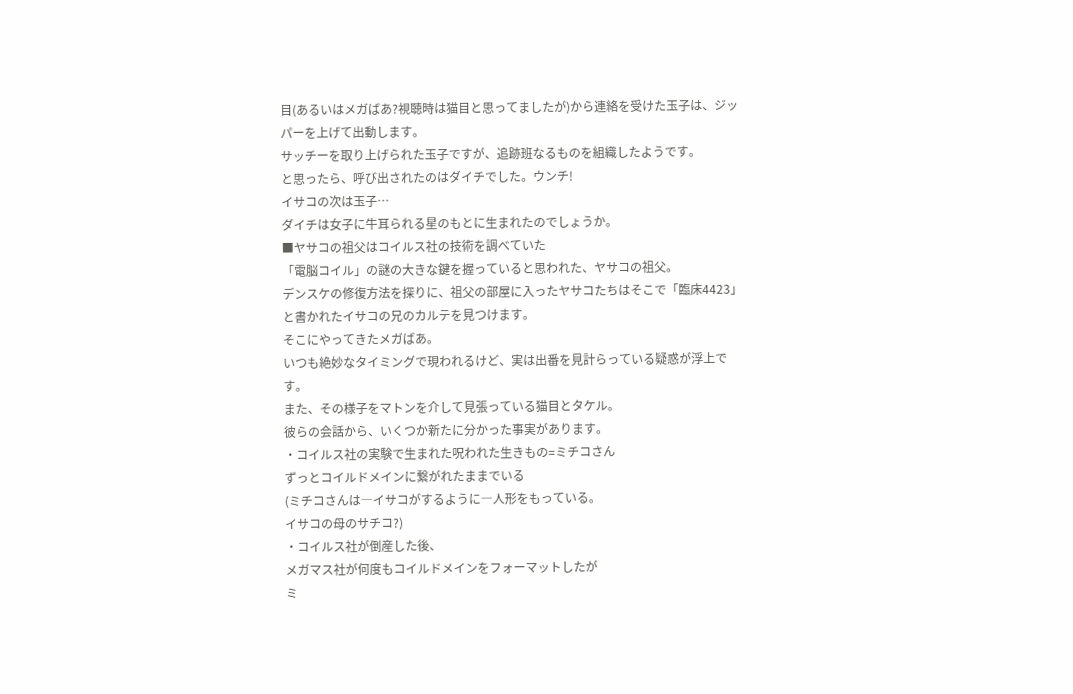目(あるいはメガばあ?視聴時は猫目と思ってましたが)から連絡を受けた玉子は、ジッパーを上げて出動します。
サッチーを取り上げられた玉子ですが、追跡班なるものを組織したようです。
と思ったら、呼び出されたのはダイチでした。ウンチ!
イサコの次は玉子…
ダイチは女子に牛耳られる星のもとに生まれたのでしょうか。
■ヤサコの祖父はコイルス社の技術を調べていた
「電脳コイル」の謎の大きな鍵を握っていると思われた、ヤサコの祖父。
デンスケの修復方法を探りに、祖父の部屋に入ったヤサコたちはそこで「臨床4423」と書かれたイサコの兄のカルテを見つけます。
そこにやってきたメガばあ。
いつも絶妙なタイミングで現われるけど、実は出番を見計らっている疑惑が浮上です。
また、その様子をマトンを介して見張っている猫目とタケル。
彼らの会話から、いくつか新たに分かった事実があります。
・コイルス社の実験で生まれた呪われた生きもの=ミチコさん
ずっとコイルドメインに繋がれたままでいる
(ミチコさんは―イサコがするように―人形をもっている。
イサコの母のサチコ?)
・コイルス社が倒産した後、
メガマス社が何度もコイルドメインをフォーマットしたが
ミ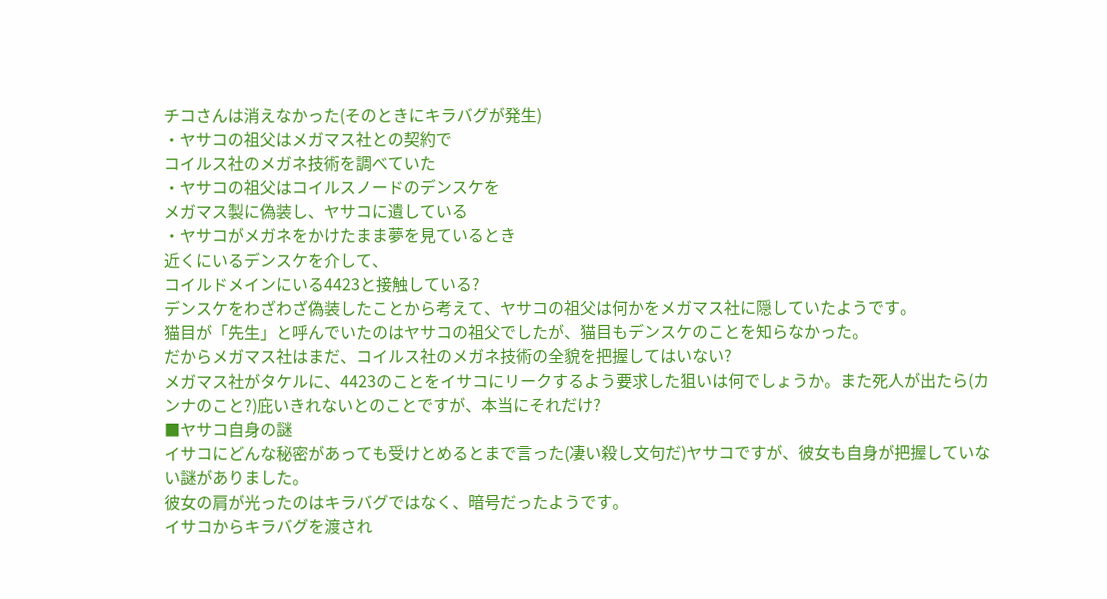チコさんは消えなかった(そのときにキラバグが発生)
・ヤサコの祖父はメガマス社との契約で
コイルス社のメガネ技術を調べていた
・ヤサコの祖父はコイルスノードのデンスケを
メガマス製に偽装し、ヤサコに遺している
・ヤサコがメガネをかけたまま夢を見ているとき
近くにいるデンスケを介して、
コイルドメインにいる4423と接触している?
デンスケをわざわざ偽装したことから考えて、ヤサコの祖父は何かをメガマス社に隠していたようです。
猫目が「先生」と呼んでいたのはヤサコの祖父でしたが、猫目もデンスケのことを知らなかった。
だからメガマス社はまだ、コイルス社のメガネ技術の全貌を把握してはいない?
メガマス社がタケルに、4423のことをイサコにリークするよう要求した狙いは何でしょうか。また死人が出たら(カンナのこと?)庇いきれないとのことですが、本当にそれだけ?
■ヤサコ自身の謎
イサコにどんな秘密があっても受けとめるとまで言った(凄い殺し文句だ)ヤサコですが、彼女も自身が把握していない謎がありました。
彼女の肩が光ったのはキラバグではなく、暗号だったようです。
イサコからキラバグを渡され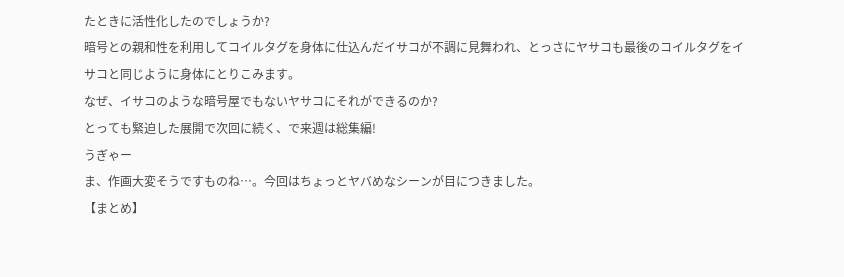たときに活性化したのでしょうか?
暗号との親和性を利用してコイルタグを身体に仕込んだイサコが不調に見舞われ、とっさにヤサコも最後のコイルタグをイサコと同じように身体にとりこみます。
なぜ、イサコのような暗号屋でもないヤサコにそれができるのか?
とっても緊迫した展開で次回に続く、で来週は総集編!
うぎゃー
ま、作画大変そうですものね…。今回はちょっとヤバめなシーンが目につきました。
【まとめ】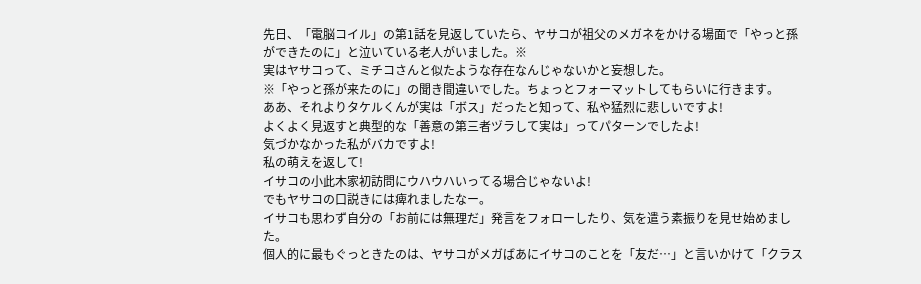先日、「電脳コイル」の第1話を見返していたら、ヤサコが祖父のメガネをかける場面で「やっと孫ができたのに」と泣いている老人がいました。※
実はヤサコって、ミチコさんと似たような存在なんじゃないかと妄想した。
※「やっと孫が来たのに」の聞き間違いでした。ちょっとフォーマットしてもらいに行きます。
ああ、それよりタケルくんが実は「ボス」だったと知って、私や猛烈に悲しいですよ!
よくよく見返すと典型的な「善意の第三者ヅラして実は」ってパターンでしたよ!
気づかなかった私がバカですよ!
私の萌えを返して!
イサコの小此木家初訪問にウハウハいってる場合じゃないよ!
でもヤサコの口説きには痺れましたなー。
イサコも思わず自分の「お前には無理だ」発言をフォローしたり、気を遣う素振りを見せ始めました。
個人的に最もぐっときたのは、ヤサコがメガばあにイサコのことを「友だ…」と言いかけて「クラス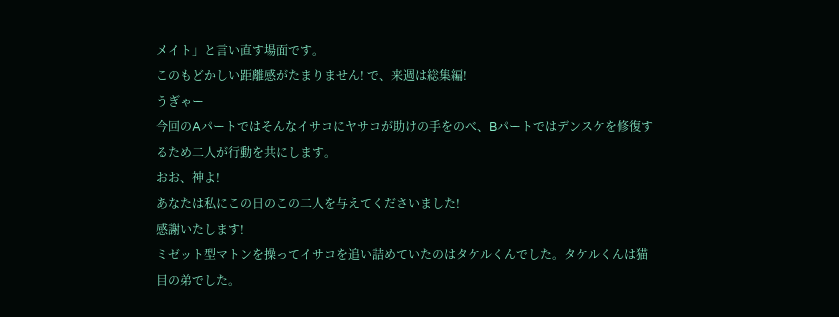メイト」と言い直す場面です。
このもどかしい距離感がたまりません! で、来週は総集編!
うぎゃー
今回のAパートではそんなイサコにヤサコが助けの手をのべ、Bパートではデンスケを修復するため二人が行動を共にします。
おお、神よ!
あなたは私にこの日のこの二人を与えてくださいました!
感謝いたします!
ミゼット型マトンを操ってイサコを追い詰めていたのはタケルくんでした。タケルくんは猫目の弟でした。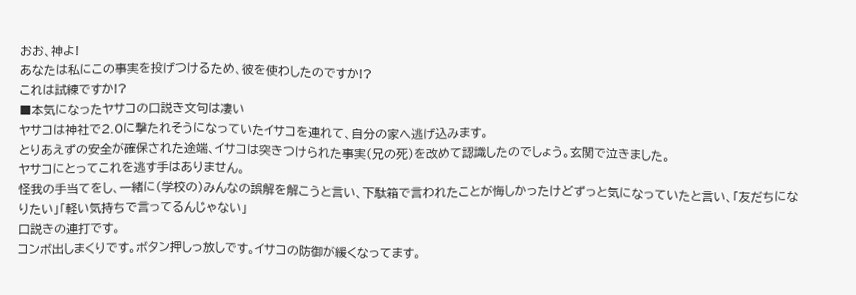おお、神よ!
あなたは私にこの事実を投げつけるため、彼を使わしたのですか!?
これは試練ですか!?
■本気になったヤサコの口説き文句は凄い
ヤサコは神社で2.0に撃たれそうになっていたイサコを連れて、自分の家へ逃げ込みます。
とりあえずの安全が確保された途端、イサコは突きつけられた事実(兄の死)を改めて認識したのでしょう。玄関で泣きました。
ヤサコにとってこれを逃す手はありません。
怪我の手当てをし、一緒に(学校の)みんなの誤解を解こうと言い、下駄箱で言われたことが悔しかったけどずっと気になっていたと言い、「友だちになりたい」「軽い気持ちで言ってるんじゃない」
口説きの連打です。
コンボ出しまくりです。ボタン押しっ放しです。イサコの防御が緩くなってます。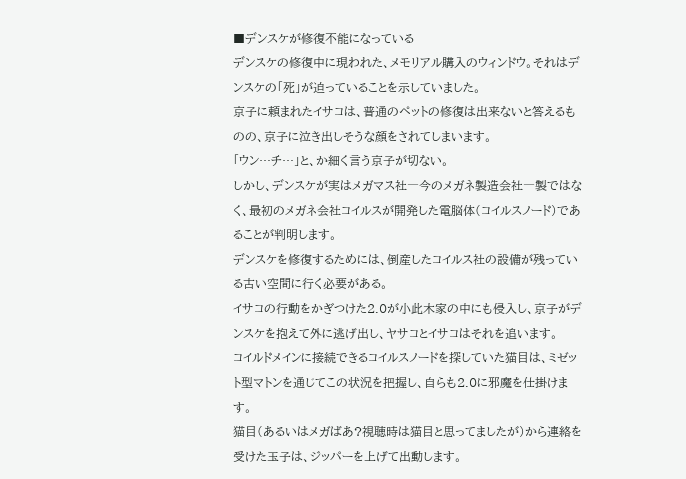■デンスケが修復不能になっている
デンスケの修復中に現われた、メモリアル購入のウィンドウ。それはデンスケの「死」が迫っていることを示していました。
京子に頼まれたイサコは、普通のペットの修復は出来ないと答えるものの、京子に泣き出しそうな顔をされてしまいます。
「ウン…チ…」と、か細く言う京子が切ない。
しかし、デンスケが実はメガマス社―今のメガネ製造会社―製ではなく、最初のメガネ会社コイルスが開発した電脳体(コイルスノード)であることが判明します。
デンスケを修復するためには、倒産したコイルス社の設備が残っている古い空間に行く必要がある。
イサコの行動をかぎつけた2.0が小此木家の中にも侵入し、京子がデンスケを抱えて外に逃げ出し、ヤサコとイサコはそれを追います。
コイルドメインに接続できるコイルスノードを探していた猫目は、ミゼット型マトンを通じてこの状況を把握し、自らも2.0に邪魔を仕掛けます。
猫目(あるいはメガばあ?視聴時は猫目と思ってましたが)から連絡を受けた玉子は、ジッパーを上げて出動します。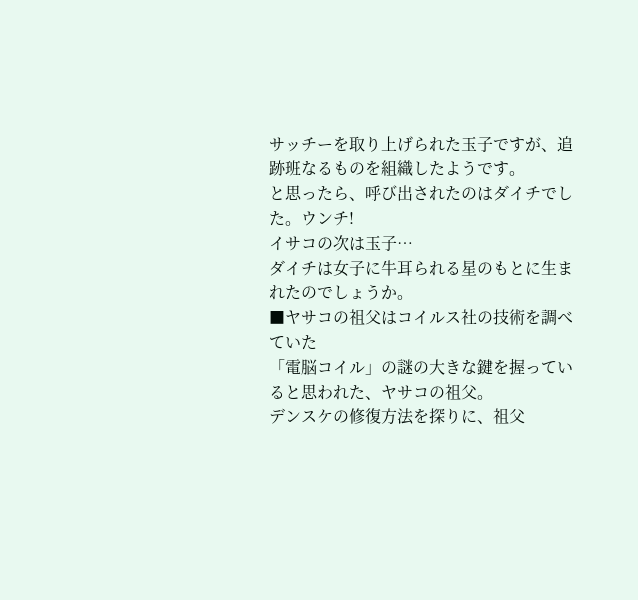サッチーを取り上げられた玉子ですが、追跡班なるものを組織したようです。
と思ったら、呼び出されたのはダイチでした。ウンチ!
イサコの次は玉子…
ダイチは女子に牛耳られる星のもとに生まれたのでしょうか。
■ヤサコの祖父はコイルス社の技術を調べていた
「電脳コイル」の謎の大きな鍵を握っていると思われた、ヤサコの祖父。
デンスケの修復方法を探りに、祖父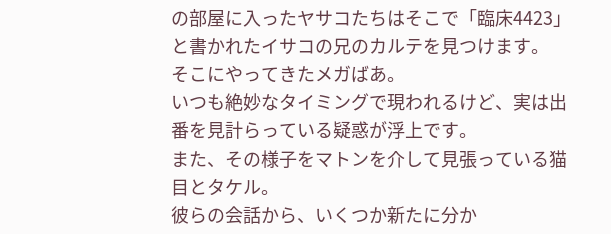の部屋に入ったヤサコたちはそこで「臨床4423」と書かれたイサコの兄のカルテを見つけます。
そこにやってきたメガばあ。
いつも絶妙なタイミングで現われるけど、実は出番を見計らっている疑惑が浮上です。
また、その様子をマトンを介して見張っている猫目とタケル。
彼らの会話から、いくつか新たに分か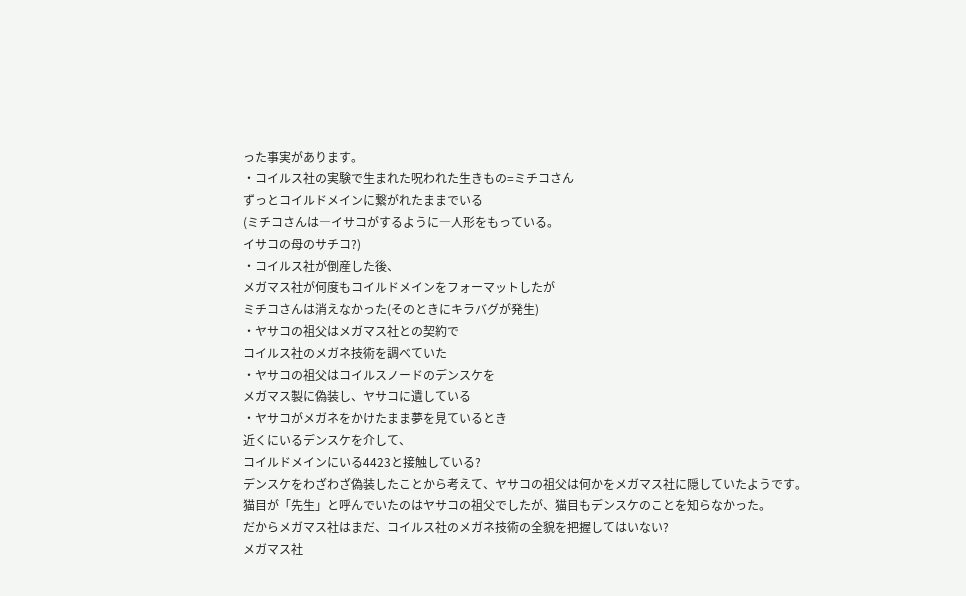った事実があります。
・コイルス社の実験で生まれた呪われた生きもの=ミチコさん
ずっとコイルドメインに繋がれたままでいる
(ミチコさんは―イサコがするように―人形をもっている。
イサコの母のサチコ?)
・コイルス社が倒産した後、
メガマス社が何度もコイルドメインをフォーマットしたが
ミチコさんは消えなかった(そのときにキラバグが発生)
・ヤサコの祖父はメガマス社との契約で
コイルス社のメガネ技術を調べていた
・ヤサコの祖父はコイルスノードのデンスケを
メガマス製に偽装し、ヤサコに遺している
・ヤサコがメガネをかけたまま夢を見ているとき
近くにいるデンスケを介して、
コイルドメインにいる4423と接触している?
デンスケをわざわざ偽装したことから考えて、ヤサコの祖父は何かをメガマス社に隠していたようです。
猫目が「先生」と呼んでいたのはヤサコの祖父でしたが、猫目もデンスケのことを知らなかった。
だからメガマス社はまだ、コイルス社のメガネ技術の全貌を把握してはいない?
メガマス社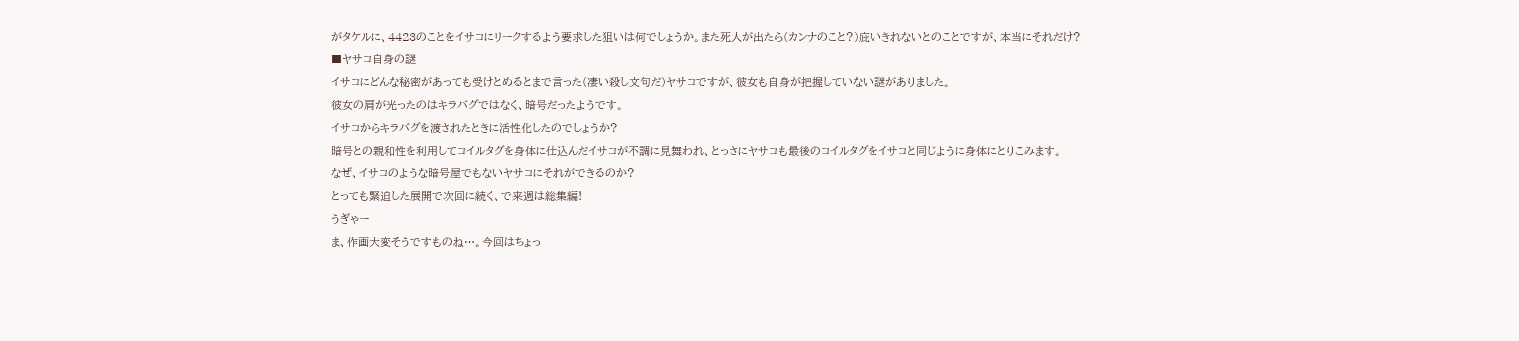がタケルに、4423のことをイサコにリークするよう要求した狙いは何でしょうか。また死人が出たら(カンナのこと?)庇いきれないとのことですが、本当にそれだけ?
■ヤサコ自身の謎
イサコにどんな秘密があっても受けとめるとまで言った(凄い殺し文句だ)ヤサコですが、彼女も自身が把握していない謎がありました。
彼女の肩が光ったのはキラバグではなく、暗号だったようです。
イサコからキラバグを渡されたときに活性化したのでしょうか?
暗号との親和性を利用してコイルタグを身体に仕込んだイサコが不調に見舞われ、とっさにヤサコも最後のコイルタグをイサコと同じように身体にとりこみます。
なぜ、イサコのような暗号屋でもないヤサコにそれができるのか?
とっても緊迫した展開で次回に続く、で来週は総集編!
うぎゃー
ま、作画大変そうですものね…。今回はちょっ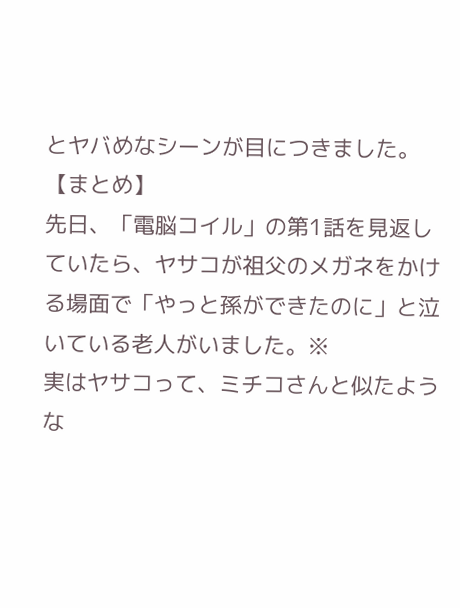とヤバめなシーンが目につきました。
【まとめ】
先日、「電脳コイル」の第1話を見返していたら、ヤサコが祖父のメガネをかける場面で「やっと孫ができたのに」と泣いている老人がいました。※
実はヤサコって、ミチコさんと似たような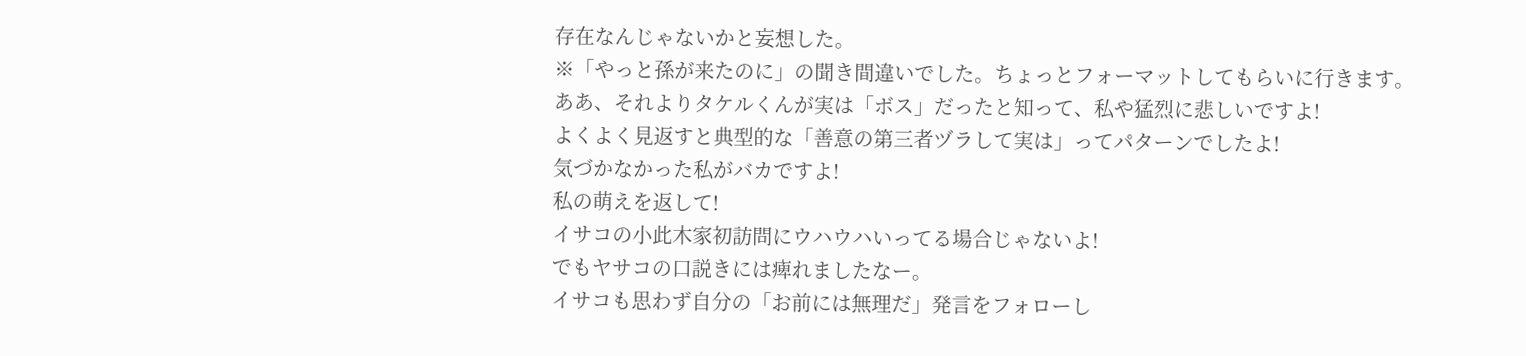存在なんじゃないかと妄想した。
※「やっと孫が来たのに」の聞き間違いでした。ちょっとフォーマットしてもらいに行きます。
ああ、それよりタケルくんが実は「ボス」だったと知って、私や猛烈に悲しいですよ!
よくよく見返すと典型的な「善意の第三者ヅラして実は」ってパターンでしたよ!
気づかなかった私がバカですよ!
私の萌えを返して!
イサコの小此木家初訪問にウハウハいってる場合じゃないよ!
でもヤサコの口説きには痺れましたなー。
イサコも思わず自分の「お前には無理だ」発言をフォローし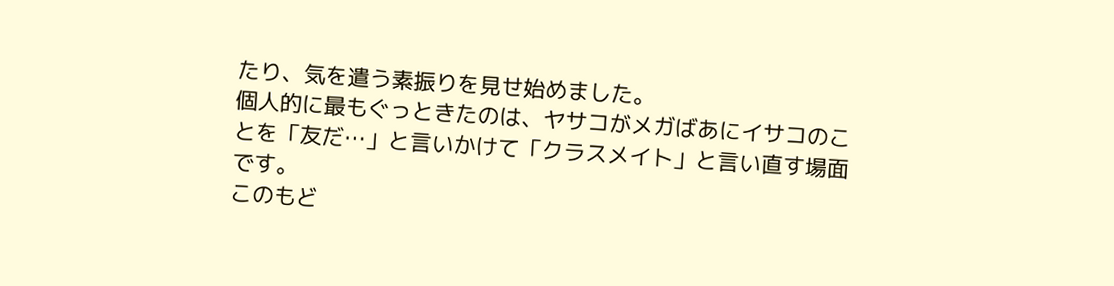たり、気を遣う素振りを見せ始めました。
個人的に最もぐっときたのは、ヤサコがメガばあにイサコのことを「友だ…」と言いかけて「クラスメイト」と言い直す場面です。
このもど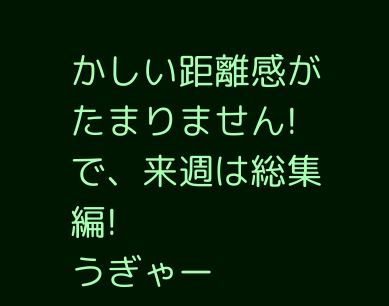かしい距離感がたまりません! で、来週は総集編!
うぎゃー